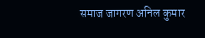समाज जागरण अनिल कुमार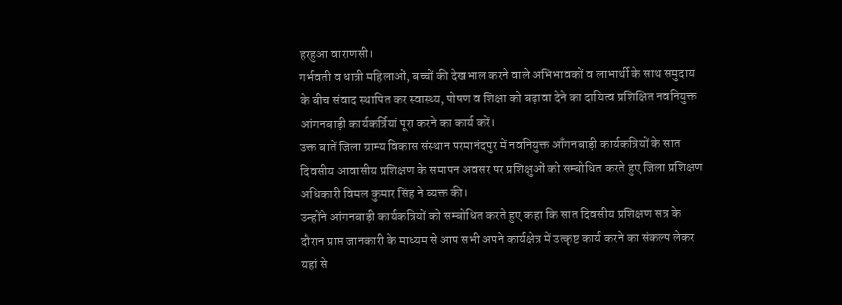हरहुआ वाराणसी।
गर्भवती व धात्री महिलाओं, बच्चों की देखभाल करने वाले अभिभावकों व लाभार्थी के साथ समुदाय के बीच संवाद स्थापित कर स्वास्थ्य, पोषण व शिक्षा को बढ़ावा देने का दायित्व प्रशिक्षित नवनियुक्त आंगनबाड़ी कार्यकर्त्रियां पूरा करने का कार्य करें।
उक्त बातें जिला ग्राम्य विकास संस्थान परमानंदपुर में नवनियुक्त आँगनबाड़ी कार्यकत्रियों के सात दिवसीय आवासीय प्रशिक्षण के समापन अवसर पर प्रशिक्षुओं को सम्बोधित करते हुए जिला प्रशिक्षण अधिकारी विमल कुमार सिंह ने व्यक्त की।
उन्होंने आंगनबाड़ी कार्यकत्रियों को सम्बोधित करते हुए कहा कि सात दिवसीय प्रशिक्षण सत्र के दौरान प्राप्त जानकारी के माध्यम से आप सभी अपने कार्यक्षेत्र में उत्कृष्ट कार्य करने का संकल्प लेकर यहां से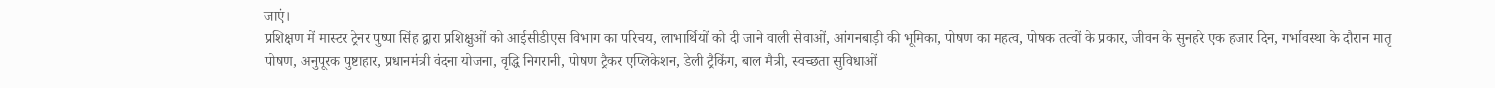जाएं।
प्रशिक्षण में मास्टर ट्रेनर पुष्पा सिंह द्वारा प्रशिक्षुओं को आईसीडीएस विभाग का परिचय, लाभार्थियों को दी जाने वाली सेवाओं, आंगनबाड़ी की भूमिका, पोषण का महत्व, पोषक तत्वों के प्रकार, जीवन के सुनहरे एक हजार दिन, गर्भावस्था के दौरान मातृ पोषण, अनुपूरक पुष्टाहार, प्रधानमंत्री वंदना योजना, वृद्धि निगरानी, पोषण ट्रैकर एप्लिकेशन, डेली ट्रैकिंग, बाल मैत्री, स्वच्छता सुविधाओं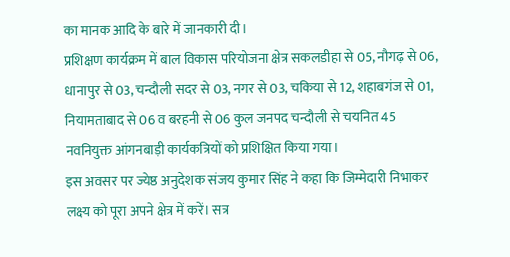का मानक आदि के बारे में जानकारी दी।
प्रशिक्षण कार्यक्रम में बाल विकास परियोजना क्षेत्र सकलडीहा से 05, नौगढ़ से 06, धानापुर से 03, चन्दौली सदर से 03, नगर से 03, चकिया से 12, शहाबगंज से 01, नियामताबाद से 06 व बरहनी से 06 कुल जनपद चन्दौली से चयनित 45 नवनियुक्त आंगनबाड़ी कार्यकत्रियों को प्रशिक्षित किया गया।
इस अवसर पर ज्येष्ठ अनुदेशक संजय कुमार सिंह ने कहा कि जिम्मेदारी निभाकर लक्ष्य को पूरा अपने क्षेत्र में करें। सत्र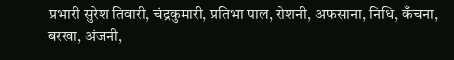प्रभारी सुरेश तिवारी, चंद्रकुमारी, प्रतिभा पाल, रोशनी, अफसाना, निधि, कँचना, बरखा, अंजनी,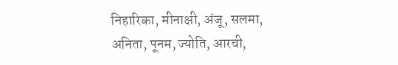निहारिका, मीनाक्षी, अंजू, सलमा, अनिता, पूनम, ज्योति, आरची,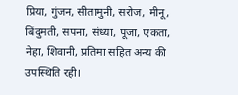प्रिया, गुंजन, सीतामुनी, सरोज, मीनू, बिंदुमती, सपना, संध्या, पूजा, एकता, नेहा, शिवानी, प्रतिमा सहित अन्य की उपस्थिति रही।